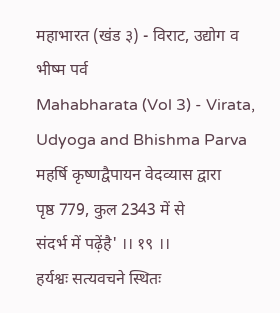महाभारत (खंड ३) - विराट, उद्योग व भीष्म पर्व
Mahabharata (Vol 3) - Virata, Udyoga and Bhishma Parva
महर्षि कृष्णद्वैपायन वेदव्यास द्वारा
पृष्ठ 779, कुल 2343 में से
संदर्भ में पढ़ेंहै' ।। १९ ।।
हर्यश्वः सत्यवचने स्थितः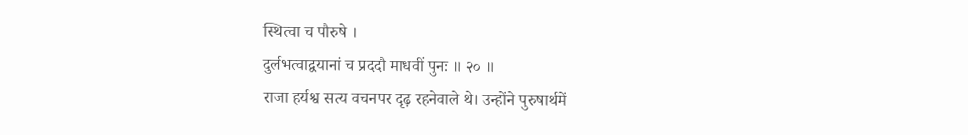स्थित्वा च पौरुषे ।
दुर्लभत्वाद्वयानां च प्रददौ माधवीं पुनः ॥ २० ॥
राजा हर्यश्व सत्य वचनपर दृढ़ रहनेवाले थे। उन्होंने पुरुषार्थमें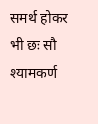समर्थ होकर भी छः सौ श्यामकर्ण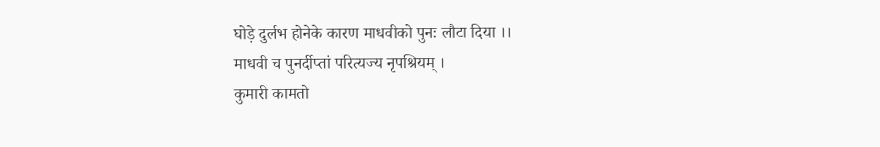घोड़े दुर्लभ होनेके कारण माधवीको पुनः लौटा दिया ।।
माधवी च पुनर्दीप्तां परित्यज्य नृपश्रियम् ।
कुमारी कामतो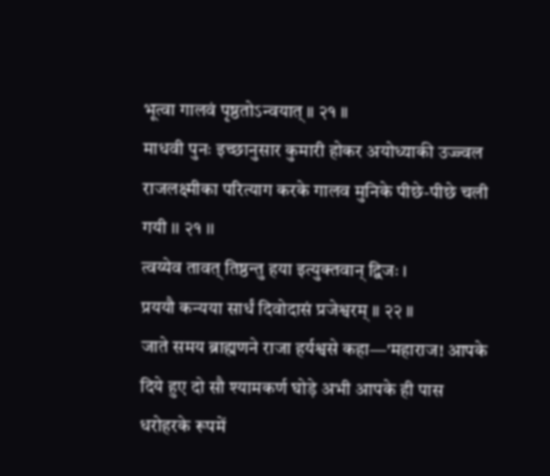भूत्वा गालवं पृष्ठतोऽन्वयात् ॥ २१ ॥
माधवी पुनः इच्छानुसार कुमारी होकर अयोध्याकी उज्ज्वल राजलक्ष्मीका परित्याग करके गालव मुनिके पीछे-पीछे चली गयी ।। २१ ।।
त्वय्येव तावत् तिष्ठन्तु हया इत्युक्तवान् द्विजः ।
प्रययौ कन्यया सार्धं दिवोदासं प्रजेश्वरम् ॥ २२ ॥
जाते समय ब्राह्मणने राजा हर्यश्वसे कहा—'महाराज! आपके दिये हुए दो सौ श्यामकर्ण घोड़े अभी आपके ही पास धरोहरके रूपमें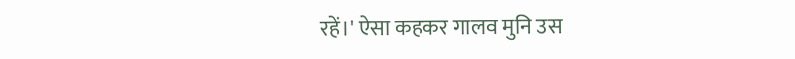रहें।' ऐसा कहकर गालव मुनि उस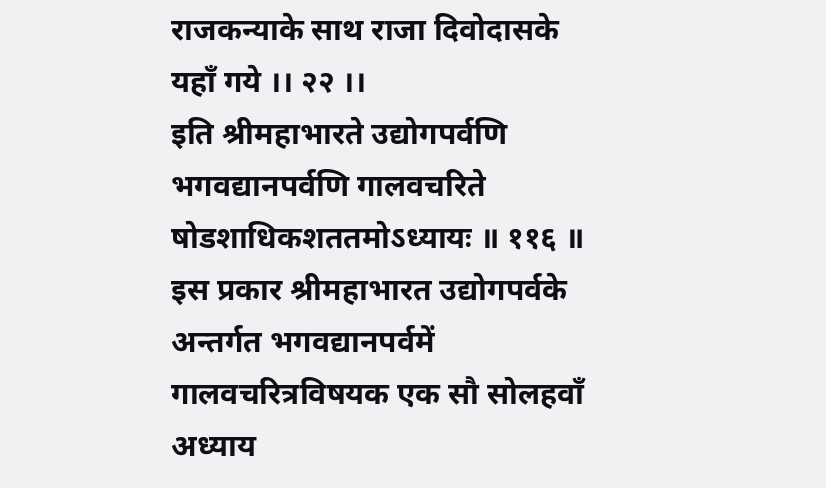राजकन्याके साथ राजा दिवोदासके यहाँ गये ।। २२ ।।
इति श्रीमहाभारते उद्योगपर्वणि भगवद्यानपर्वणि गालवचरिते
षोडशाधिकशततमोऽध्यायः ॥ ११६ ॥
इस प्रकार श्रीमहाभारत उद्योगपर्वके अन्तर्गत भगवद्यानपर्वमें गालवचरित्रविषयक एक सौ सोलहवाँ अध्याय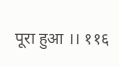पूरा हुआ ।। ११६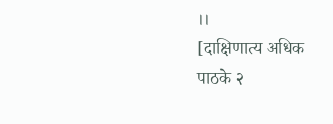।।
[दाक्षिणात्य अधिक पाठके २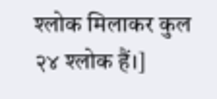श्लोक मिलाकर कुल २४ श्लोक हैं।]